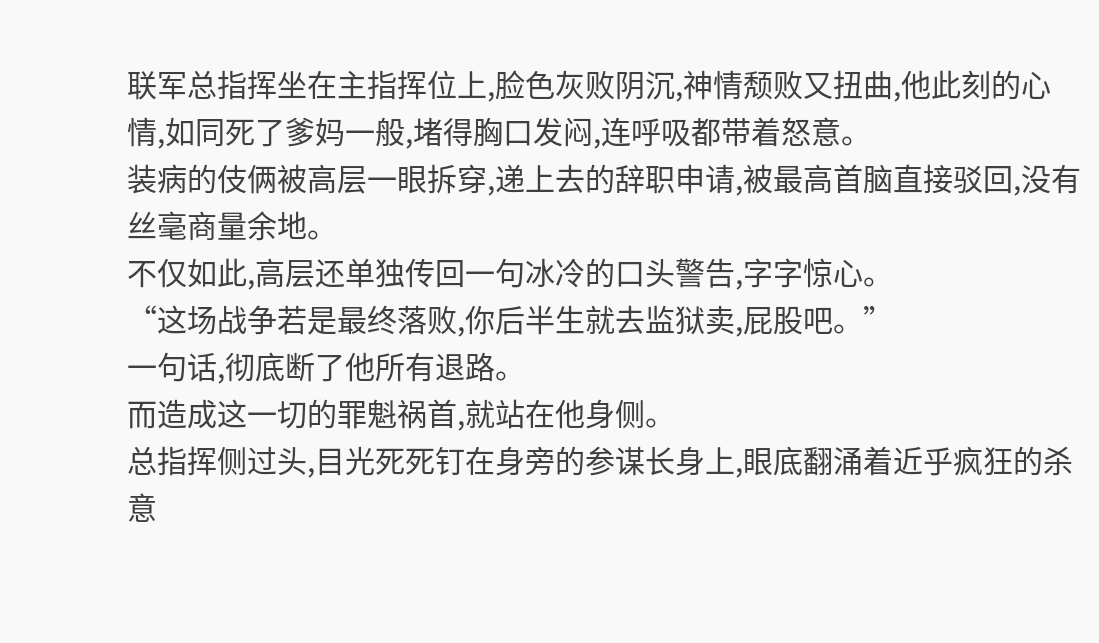联军总指挥坐在主指挥位上,脸色灰败阴沉,神情颓败又扭曲,他此刻的心情,如同死了爹妈一般,堵得胸口发闷,连呼吸都带着怒意。
装病的伎俩被高层一眼拆穿,递上去的辞职申请,被最高首脑直接驳回,没有丝毫商量余地。
不仅如此,高层还单独传回一句冰冷的口头警告,字字惊心。
“这场战争若是最终落败,你后半生就去监狱卖,屁股吧。”
一句话,彻底断了他所有退路。
而造成这一切的罪魁祸首,就站在他身侧。
总指挥侧过头,目光死死钉在身旁的参谋长身上,眼底翻涌着近乎疯狂的杀意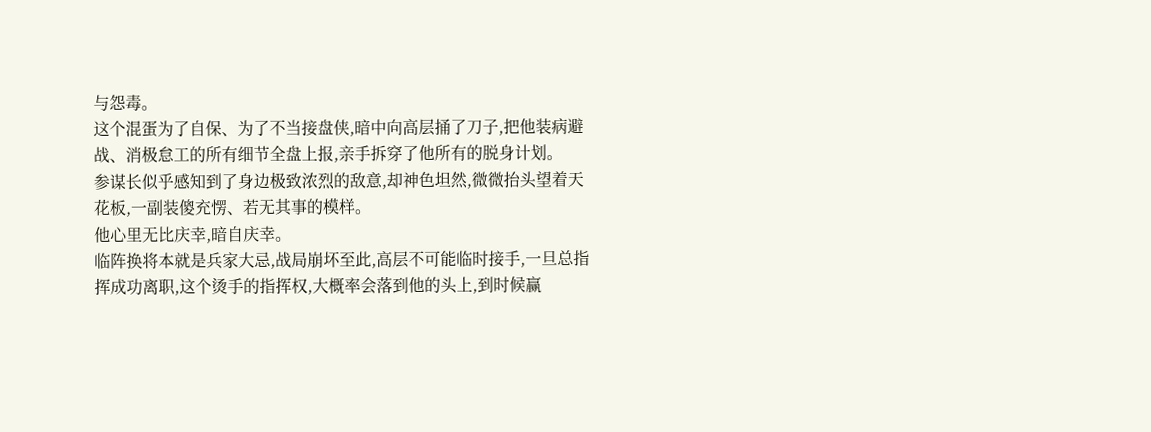与怨毒。
这个混蛋为了自保、为了不当接盘侠,暗中向高层捅了刀子,把他装病避战、消极怠工的所有细节全盘上报,亲手拆穿了他所有的脱身计划。
参谋长似乎感知到了身边极致浓烈的敌意,却神色坦然,微微抬头望着天花板,一副装傻充愣、若无其事的模样。
他心里无比庆幸,暗自庆幸。
临阵换将本就是兵家大忌,战局崩坏至此,高层不可能临时接手,一旦总指挥成功离职,这个烫手的指挥权,大概率会落到他的头上,到时候赢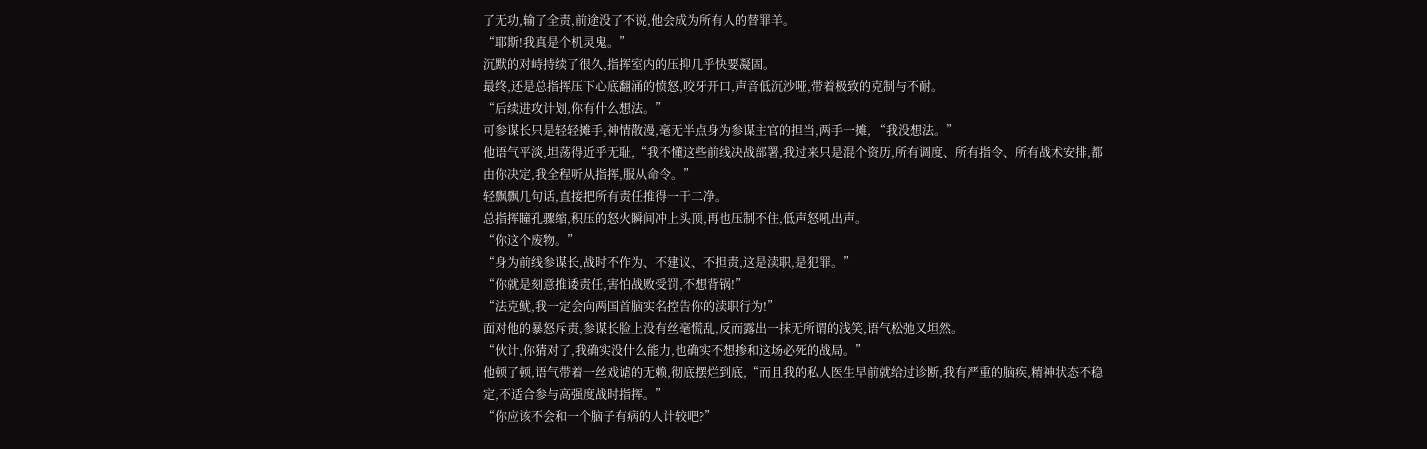了无功,输了全责,前途没了不说,他会成为所有人的替罪羊。
“耶斯!我真是个机灵鬼。”
沉默的对峙持续了很久,指挥室内的压抑几乎快要凝固。
最终,还是总指挥压下心底翻涌的愤怒,咬牙开口,声音低沉沙哑,带着极致的克制与不耐。
“后续进攻计划,你有什么想法。”
可参谋长只是轻轻摊手,神情散漫,毫无半点身为参谋主官的担当,两手一摊, “我没想法。”
他语气平淡,坦荡得近乎无耻,“我不懂这些前线决战部署,我过来只是混个资历,所有调度、所有指令、所有战术安排,都由你决定,我全程听从指挥,服从命令。”
轻飘飘几句话,直接把所有责任推得一干二净。
总指挥瞳孔骤缩,积压的怒火瞬间冲上头顶,再也压制不住,低声怒吼出声。
“你这个废物。”
“身为前线参谋长,战时不作为、不建议、不担责,这是渎职,是犯罪。”
“你就是刻意推诿责任,害怕战败受罚,不想背锅!”
“法克鱿,我一定会向两国首脑实名控告你的渎职行为!”
面对他的暴怒斥责,参谋长脸上没有丝毫慌乱,反而露出一抹无所谓的浅笑,语气松弛又坦然。
“伙计,你猜对了,我确实没什么能力,也确实不想掺和这场必死的战局。”
他顿了顿,语气带着一丝戏谑的无赖,彻底摆烂到底,“而且我的私人医生早前就给过诊断,我有严重的脑疾,精神状态不稳定,不适合参与高强度战时指挥。”
“你应该不会和一个脑子有病的人计较吧?”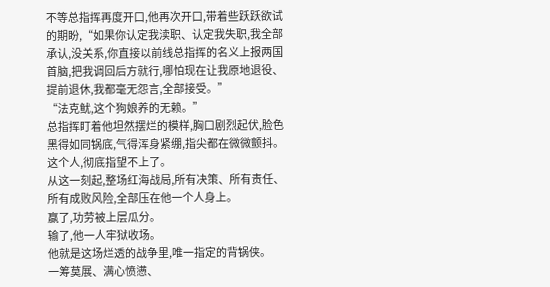不等总指挥再度开口,他再次开口,带着些跃跃欲试的期盼,“如果你认定我渎职、认定我失职,我全部承认,没关系,你直接以前线总指挥的名义上报两国首脑,把我调回后方就行,哪怕现在让我原地退役、提前退休,我都毫无怨言,全部接受。”
“法克鱿,这个狗娘养的无赖。”
总指挥盯着他坦然摆烂的模样,胸口剧烈起伏,脸色黑得如同锅底,气得浑身紧绷,指尖都在微微颤抖。
这个人,彻底指望不上了。
从这一刻起,整场红海战局,所有决策、所有责任、所有成败风险,全部压在他一个人身上。
赢了,功劳被上层瓜分。
输了,他一人牢狱收场。
他就是这场烂透的战争里,唯一指定的背锅侠。
一筹莫展、满心愤懑、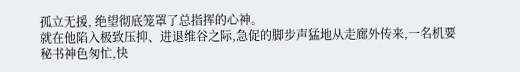孤立无援, 绝望彻底笼罩了总指挥的心神。
就在他陷入极致压抑、进退维谷之际,急促的脚步声猛地从走廊外传来,一名机要秘书神色匆忙,快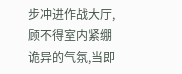步冲进作战大厅,顾不得室内紧绷诡异的气氛,当即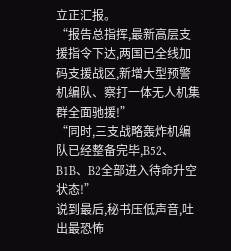立正汇报。
“报告总指挥,最新高层支援指令下达,两国已全线加码支援战区,新增大型预警机编队、察打一体无人机集群全面驰援!”
“同时,三支战略轰炸机编队已经整备完毕,B52、B1B、B2全部进入待命升空状态!”
说到最后,秘书压低声音,吐出最恐怖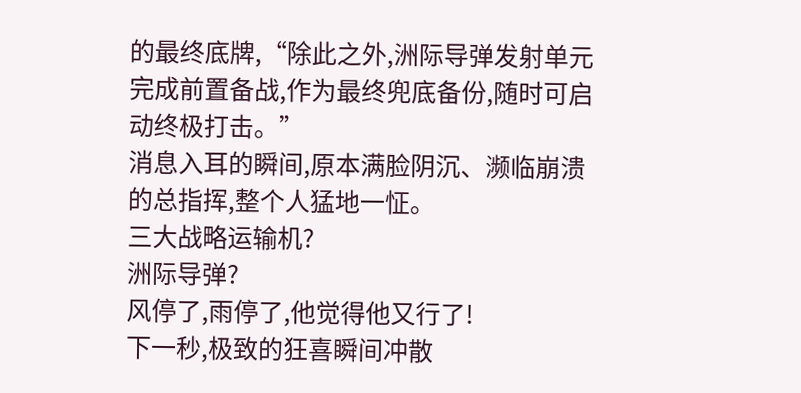的最终底牌,“除此之外,洲际导弹发射单元完成前置备战,作为最终兜底备份,随时可启动终极打击。”
消息入耳的瞬间,原本满脸阴沉、濒临崩溃的总指挥,整个人猛地一怔。
三大战略运输机?
洲际导弹?
风停了,雨停了,他觉得他又行了!
下一秒,极致的狂喜瞬间冲散